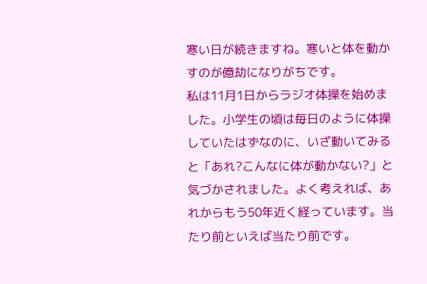寒い日が続きますね。寒いと体を動かすのが億劫になりがちです。
私は11月1日からラジオ体操を始めました。小学生の頃は毎日のように体操していたはずなのに、いざ動いてみると「あれ?こんなに体が動かない?」と気づかされました。よく考えれば、あれからもう50年近く経っています。当たり前といえば当たり前です。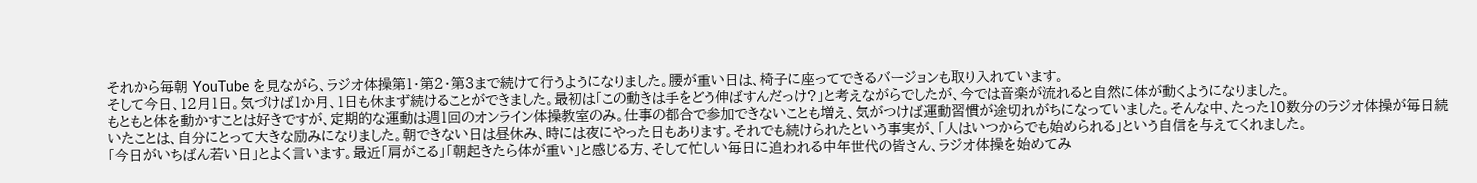それから毎朝 YouTube を見ながら、ラジオ体操第1・第2・第3まで続けて行うようになりました。腰が重い日は、椅子に座ってできるバージョンも取り入れています。
そして今日、12月1日。気づけば1か月、1日も休まず続けることができました。最初は「この動きは手をどう伸ばすんだっけ?」と考えながらでしたが、今では音楽が流れると自然に体が動くようになりました。
もともと体を動かすことは好きですが、定期的な運動は週1回のオンライン体操教室のみ。仕事の都合で参加できないことも増え、気がつけば運動習慣が途切れがちになっていました。そんな中、たった10数分のラジオ体操が毎日続いたことは、自分にとって大きな励みになりました。朝できない日は昼休み、時には夜にやった日もあります。それでも続けられたという事実が、「人はいつからでも始められる」という自信を与えてくれました。
「今日がいちばん若い日」とよく言います。最近「肩がこる」「朝起きたら体が重い」と感じる方、そして忙しい毎日に追われる中年世代の皆さん、ラジオ体操を始めてみ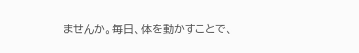ませんか。毎日、体を動かすことで、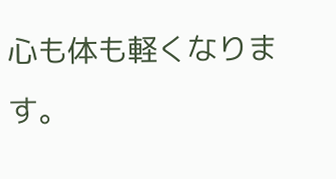心も体も軽くなります。